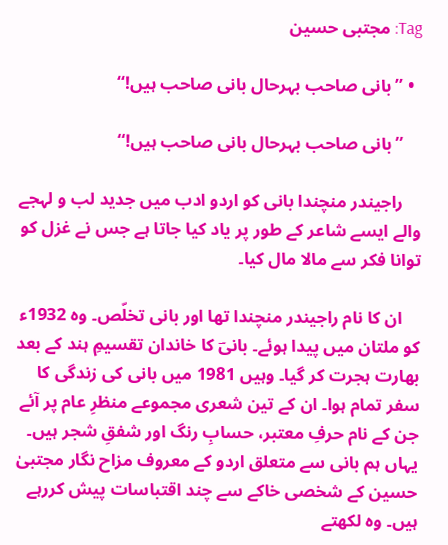Tag: مجتبی حسین

  • ’’بانی صاحب بہرحال بانی صاحب ہیں!‘‘

    ’’بانی صاحب بہرحال بانی صاحب ہیں!‘‘

    راجیندر منچندا بانی کو اردو ادب میں‌ جدید لب و لہجے والے ایسے شاعر کے طور پر یاد کیا جاتا ہے جس نے غزل کو توانا فکر سے مالا مال کیا۔

    ان کا نام راجیندر منچندا تھا اور بانی تخلّص۔ وہ 1932ء کو ملتان میں‌ پیدا ہوئے۔ بانیؔ کا خاندان تقسیمِ ہند کے بعد بھارت ہجرت کر گیا۔ وہیں 1981 میں‌ بانی کی زندگی کا سفر تمام ہوا۔ ان کے تین شعری مجموعے منظرِ عام پر آئے جن کے نام‌ حرفِ معتبر، حسابِ رنگ اور شفقِ شجر ہیں۔ یہاں ہم بانی سے متعلق اردو کے معروف مزاح نگار مجتبیٰ حسین کے شخصی خاکے سے چند اقتباسات پیش کررہے ہیں۔ وہ لکھتے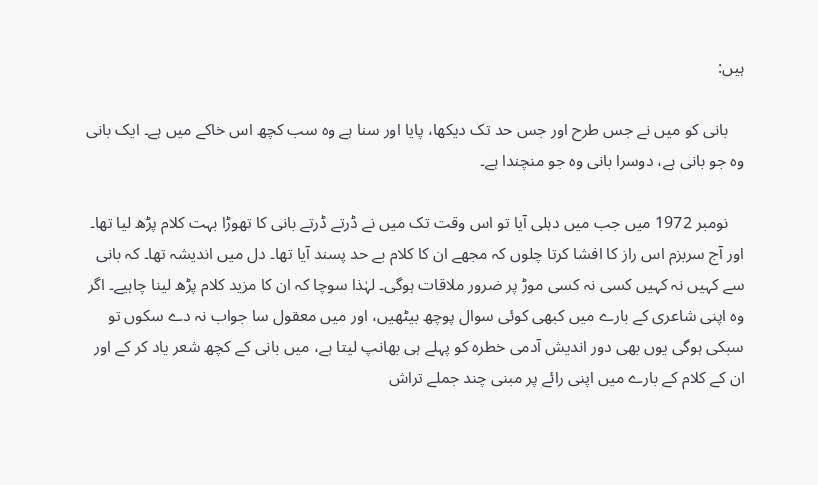ہیں:

    بانی کو میں نے جس طرح اور جس حد تک دیکھا، پایا اور سنا ہے وہ سب کچھ اس خاکے میں ہے۔ ایک بانی وہ جو بانی ہے، دوسرا بانی وہ جو منچندا ہے۔

    نومبر 1972 میں جب میں دہلی آیا تو اس وقت تک میں نے ڈرتے ڈرتے بانی کا تھوڑا بہت کلام پڑھ لیا تھا۔ اور آج سربزم اس راز کا افشا کرتا چلوں کہ مجھے ان کا کلام بے حد پسند آیا تھا۔ دل میں اندیشہ تھا۔ کہ بانی سے کہیں نہ کہیں کسی نہ کسی موڑ پر ضرور ملاقات ہوگی۔ لہٰذا سوچا کہ ان کا مزید کلام پڑھ لینا چاہیے۔ اگر وہ اپنی شاعری کے بارے میں کبھی کوئی سوال پوچھ بیٹھیں، اور میں معقول سا جواب نہ دے سکوں تو سبکی ہوگی یوں بھی دور اندیش آدمی خطرہ کو پہلے ہی بھانپ لیتا ہے، میں بانی کے کچھ شعر یاد کر کے اور ان کے کلام کے بارے میں اپنی رائے پر مبنی چند جملے تراش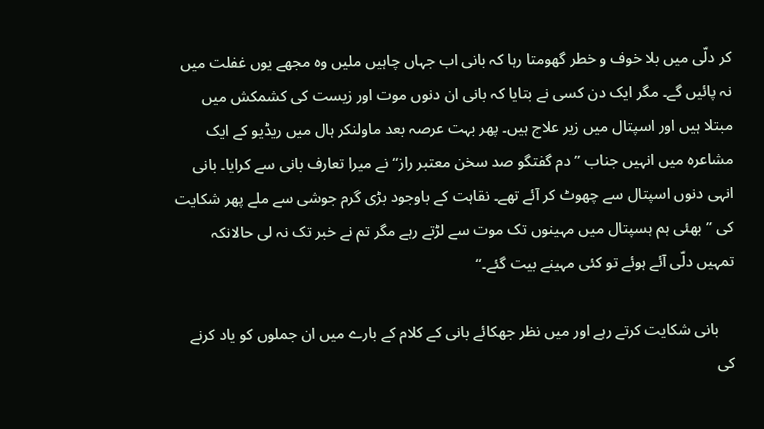کر دلّی میں بلا خوف و خطر گھومتا رہا کہ بانی اب جہاں چاہیں ملیں وہ مجھے یوں غفلت میں نہ پائیں گے۔ مگر ایک دن کسی نے بتایا کہ بانی ان دنوں موت اور زیست کی کشمکش میں مبتلا ہیں اور اسپتال میں زیر علاج ہیں۔ پھر بہت عرصہ بعد ماولنکر ہال میں ریڈیو کے ایک مشاعرہ میں انہیں جناب ’’دم گفتگو صد سخن معتبر راز‘‘ نے میرا تعارف بانی سے کرایا۔ بانی انہی دنوں اسپتال سے چھوٹ کر آئے تھے۔ نقاہت کے باوجود بڑی گرم جوشی سے ملے پھر شکایت کی ’’بھئی ہم ہسپتال میں مہینوں تک موت سے لڑتے رہے مگر تم نے خبر تک نہ لی حالانکہ تمہیں دلّی آئے ہوئے تو کئی مہینے بیت گئے۔‘‘

    بانی شکایت کرتے رہے اور میں نظر جھکائے بانی کے کلام کے بارے میں ان جملوں کو یاد کرنے کی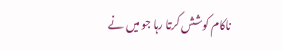ناکام کوشش کرتا رہا جو میں نے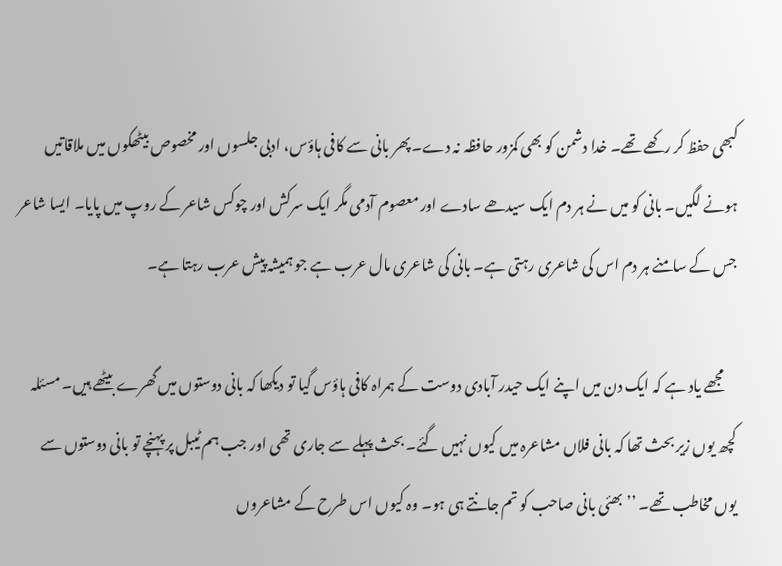کبھی حفظ کر رکھے تھے۔ خدا دشمن کو بھی کمزور حافظہ نہ دے۔ پھر بانی سے کافی ہاؤس، ادبی جلسوں اور مخصوص بیٹھکوں میں ملاقاتیں ہونے لگیں۔ بانی کو میں نے ہر دم ایک سیدھے سادے اور معصوم آدمی مگر ایک سرکش اور چوکس شاعر کے روپ میں پایا۔ ایسا شاعر جس کے سامنے ہر دم اس کی شاعری رہتی ہے۔ بانی کی شاعری مال عرب ہے جو ہمیشہ پیش عرب رہتا ہے۔

    مجھے یاد ہے کہ ایک دن میں اپنے ایک حیدر آبادی دوست کے ہمراہ کافی ہاؤس گیا تو دیکھا کہ بانی دوستوں میں گھرے بیٹھے ہیں۔ مسئلہ کچھ یوں زیر بحث تھا کہ بانی فلاں مشاعرہ میں کیوں نہیں گئے۔ بحث پہلے سے جاری تھی اور جب ہم ٹیبل پر پہنچے تو بانی دوستوں سے یوں مخاطب تھے۔ ’’بھئی بانی صاحب کو تم جانتے ہی ہو۔ وہ کیوں اس طرح کے مشاعروں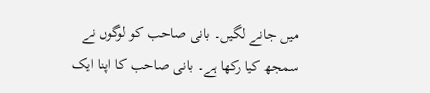میں جانے لگیں۔ بانی صاحب کو لوگوں نے سمجھ کیا رکھا ہے۔ بانی صاحب کا اپنا ایک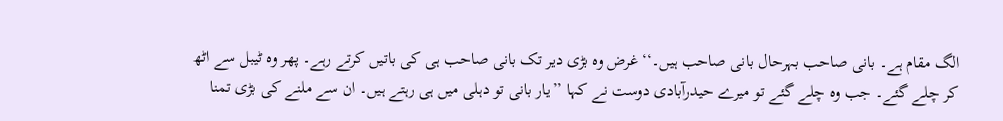الگ مقام ہے۔ بانی صاحب بہرحال بانی صاحب ہیں۔‘‘ غرض وہ بڑی دیر تک بانی صاحب ہی کی باتیں کرتے رہے۔ پھر وہ ٹیبل سے اٹھ کر چلے گئے۔ جب وہ چلے گئے تو میرے حیدرآبادی دوست نے کہا ’’یار بانی تو دہلی میں ہی رہتے ہیں۔ ان سے ملنے کی بڑی تمنا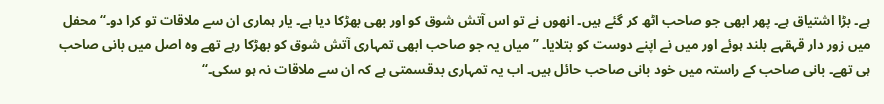ہے۔ بڑا اشتیاق ہے۔ پھر ابھی جو صاحب اٹھ کر گئے ہیں۔ انھوں نے تو اس آتش شوق کو اور بھی بھڑکا دیا ہے۔ یار ہماری ان سے ملاقات تو کرا دو۔‘‘ محفل میں زور دار قہقہے بلند ہوئے اور میں نے اپنے دوست کو بتلایا۔ ’’میاں یہ جو صاحب ابھی تمہاری آتش شوق کو بھڑکا رہے تھے وہ اصل میں بانی صاحب ہی تھے۔ بانی صاحب کے راستہ میں خود بانی صاحب حائل ہیں۔ اب یہ تمہاری بدقسمتی ہے کہ ان سے ملاقات نہ ہو سکی۔‘‘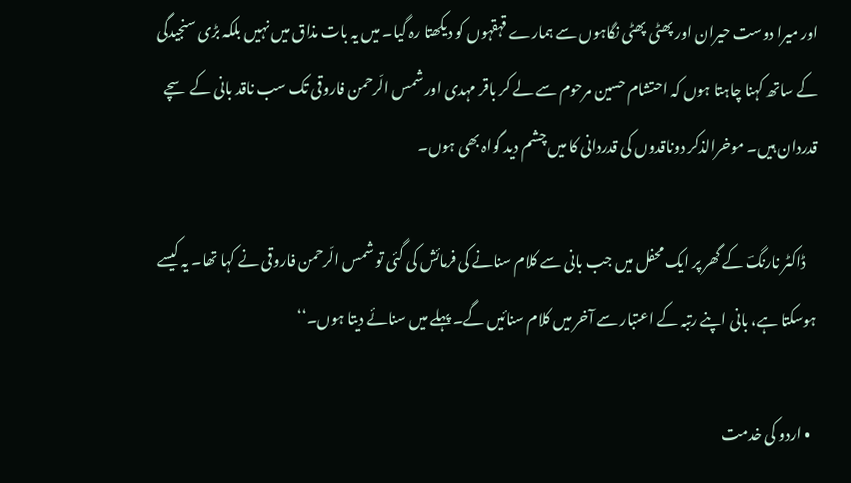اور میرا دوست حیران اور پھٹی پھٹی نگاہوں سے ہمارے قہقہوں کو دیکھتا رہ گیا۔ میں یہ بات مذاق میں نہیں بلکہ بڑی سنجیدگی کے ساتھ کہنا چاہتا ہوں کہ احتشام حسین مرحوم سے لے کر باقر مہدی اور شمس الّرحمن فاروقی تک سب ناقد بانی کے سچے قدردان ہیں۔ موخرالذکر دوناقدوں کی قدردانی کا میں چشم دید گواہ بھی ہوں۔

    ڈاکٹر نارنگؔ کے گھر پر ایک محفل میں جب بانی سے کلام سنانے کی فرمائش کی گئی تو شمس الّرحمن فاروقی نے کہا تھا۔ یہ کیسے ہوسکتا ہے، بانی اپنے رتبہ کے اعتبار سے آخر میں کلام سنائیں گے۔ پہلے میں سنائے دیتا ہوں۔‘‘

  • اردو کی خدمت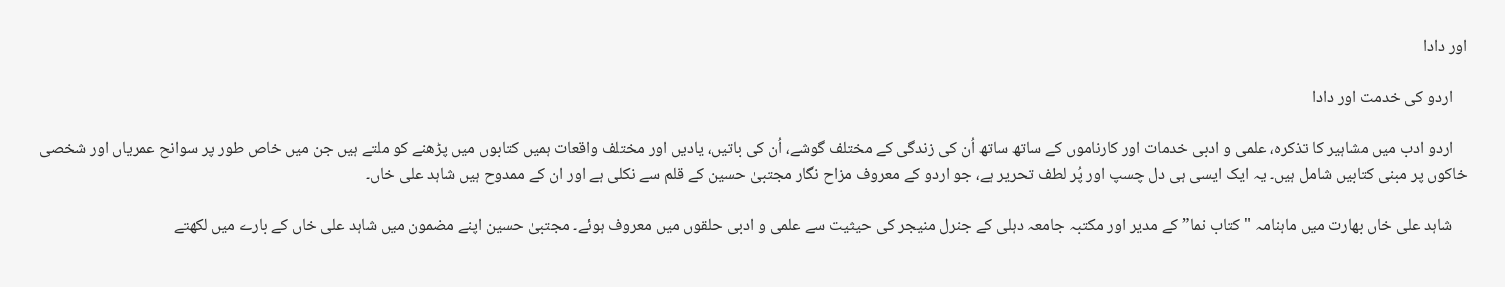اور دادا

    اردو کی خدمت اور دادا

    اردو ادب میں مشاہیر کا تذکرہ، علمی و ادبی خدمات اور کارناموں کے ساتھ ساتھ اُن کی زندگی کے مختلف گوشے، اُن کی باتیں، یادیں اور مختلف واقعات ہمیں‌ کتابوں میں‌ پڑھنے کو ملتے ہیں جن میں‌ خاص طور پر سوانح عمریاں اور شخصی خاکوں‌ پر مبنی کتابیں شامل ہیں۔ یہ ایک ایسی ہی دل چسپ اور پُر لطف تحریر ہے، جو اردو کے معروف مزاح نگار مجتبیٰ‌ حسین کے قلم سے نکلی ہے اور ان کے ممدوح ہیں شاہد علی خاں۔

    شاہد علی‌ خاں بھارت میں ماہنامہ "کتاب نما” کے مدیر اور مکتبہ جامعہ دہلی کے جنرل منیجر کی حیثیت سے علمی و ادبی حلقوں میں معروف ہوئے۔ مجتبیٰ حسین اپنے مضمون میں‌ شاہد علی خاں کے بارے میں لکھتے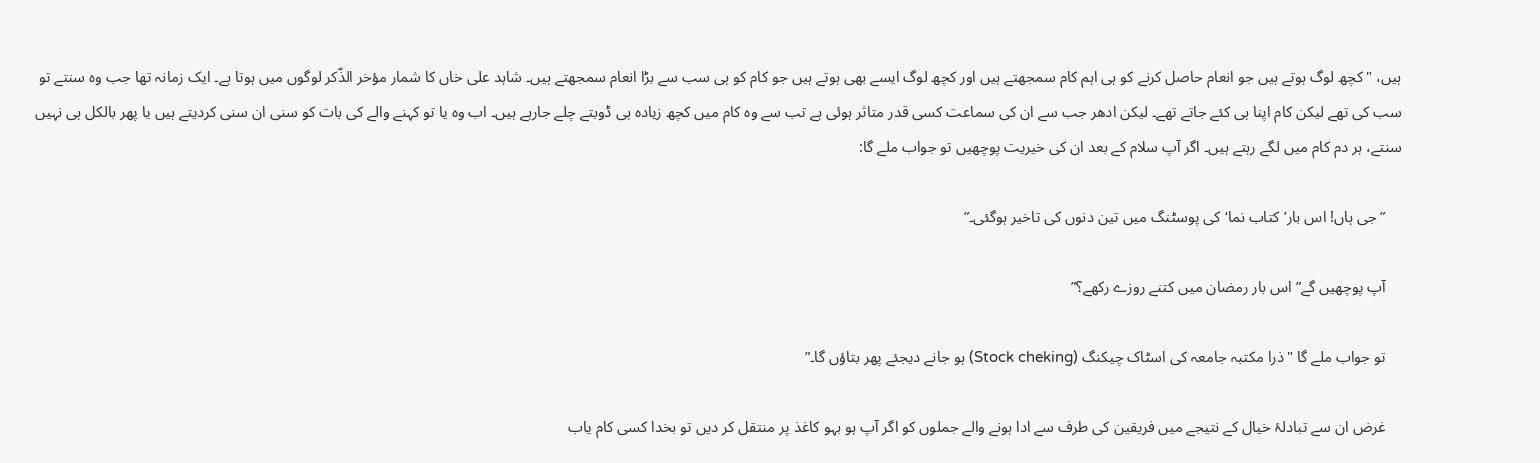ہیں، "کچھ لوگ ہوتے ہیں جو انعام حاصل کرنے کو ہی اہم کام سمجھتے ہیں اور کچھ لوگ ایسے بھی ہوتے ہیں جو کام کو ہی سب سے بڑا انعام سمجھتے ہیں۔ شاہد علی خاں کا شمار مؤخر الذّکر لوگوں میں ہوتا ہے۔ ایک زمانہ تھا جب وہ سنتے تو سب کی تھے لیکن کام اپنا ہی کئے جاتے تھے۔ لیکن ادھر جب سے ان کی سماعت کسی قدر متاثر ہوئی ہے تب سے وہ کام میں کچھ زیادہ ہی ڈوبتے چلے جارہے ہیں۔ اب وہ یا تو کہنے والے کی بات کو سنی ان سنی کردیتے ہیں یا پھر بالکل ہی نہیں سنتے، ہر دم کام میں لگے رہتے ہیں۔ اگر آپ سلام کے بعد ان کی خیریت پوچھیں تو جواب ملے گا:

    ” جی ہاں! اس بار’کتاب نما‘ کی پوسٹنگ میں تین دنوں کی تاخیر ہوگئی۔”

    آپ پوچھیں گے”اس بار رمضان میں کتنے روزے رکھے؟”

    تو جواب ملے گا "ذرا مکتبہ جامعہ کی اسٹاک چیکنگ (Stock cheking) ہو جانے دیجئے پھر بتاؤں گا۔”

    غرض ان سے تبادلۂ خیال کے نتیجے میں فریقین کی طرف سے ادا ہونے والے جملوں کو اگر آپ ہو بہو کاغذ پر منتقل کر دیں تو بخدا کسی کام یاب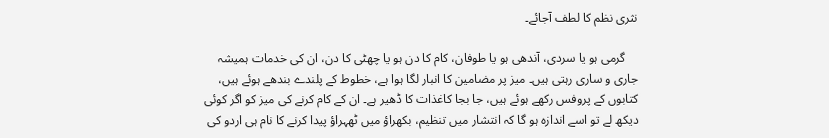نثری نظم کا لطف آجائے۔

    گرمی ہو یا سردی، آندھی ہو یا طوفان، کام کا دن ہو یا چھٹی کا دن، ان کی خدمات ہمیشہ جاری و ساری رہتی ہیں۔ میز پر مضامین کا انبار لگا ہوا ہے، خطوط کے پلندے بندھے ہوئے ہیں، کتابوں کے پروفس رکھے ہوئے ہیں، جا بجا کاغذات کا ڈھیر ہے۔ ان کے کام کرنے کی میز کو اگر کوئی دیکھ لے تو اسے اندازہ ہو گا کہ انتشار میں تنظیم، بکھراؤ میں ٹھہراؤ پیدا کرنے کا نام ہی اردو کی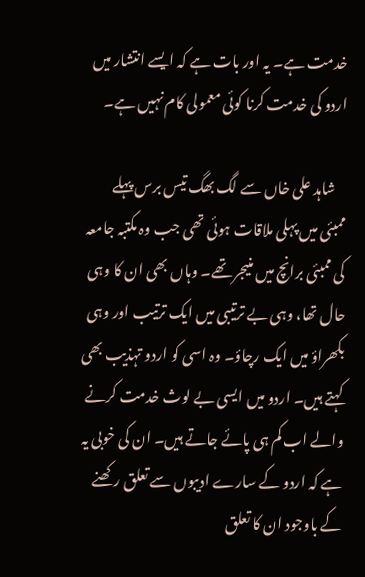خدمت ہے۔ یہ اور بات ہے کہ ایسے انتشار میں اردو کی خدمت کرنا کوئی معمولی کام نہیں ہے۔

    شاہد علی خاں سے لگ بھگ تیس برس پہلے ممبئی میں پہلی ملاقات ہوئی تھی جب وہ مکتبہ جامعہ کی ممبئی برانچ میں منیجر تھے۔ وہاں بھی ان کا وہی حال تھا، وہی بے ترتیبی میں ایک ترتیب اور وہی بکھراؤ میں ایک رچاؤ۔ وہ اسی کو اردو تہذیب بھی کہتے ہیں۔ اردو میں ایسی بے لوث خدمت کرنے والے اب کم ہی پائے جاتے ہیں۔ ان کی خوبی یہ ہے کہ اردو کے سارے ادیبوں سے تعلق رکھنے کے باوجود ان کا تعلق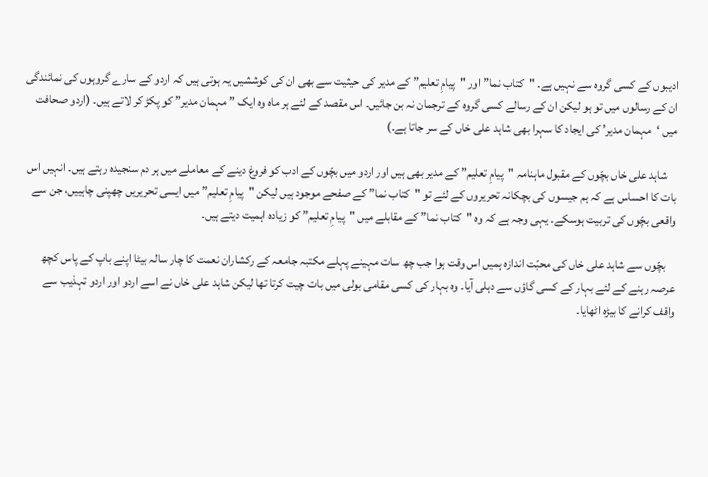ادیبوں کے کسی گروہ سے نہیں ہے۔ "کتاب نما” اور "پیامِ تعلیم” کے مدیر کی حیثیت سے بھی ان کی کوششیں یہ ہوتی ہیں کہ اردو کے سارے گروہوں کی نمائندگی ان کے رسالوں میں تو ہو لیکن ان کے رسالے کسی گروہ کے ترجمان نہ بن جائیں۔ اس مقصد کے لئے ہر ماہ وہ ایک ” مہمان مدیر” کو پکڑ کر لاتے ہیں۔ (اردو صحافت میں ‘مہمان مدیر’ کی ایجاد کا سہرا بھی شاہد علی خاں کے سر جاتا ہے۔)

    شاہد علی خاں بچّوں کے مقبول ماہنامہ "پیامِ تعلیم” کے مدیر بھی ہیں اور اردو میں بچّوں کے ادب کو فروغ دینے کے معاملے میں ہر دم سنجیدہ رہتے ہیں۔ انہیں اس بات کا احساس ہے کہ ہم جیسوں کی بچکانہ تحریروں کے لئے تو "کتاب نما” کے صفحے موجود ہیں لیکن "پیامِ تعلیم” میں ایسی تحریریں چھپنی چاہییں، جن سے واقعی بچّوں کی تربیت ہوسکے۔ یہی وجہ ہے کہ وہ "کتاب نما” کے مقابلے میں "پیامِ تعلیم” کو زیادہ اہمیت دیتے ہیں۔

    بچّوں سے شاہد علی خاں کی محبّت اندازہ ہمیں اس وقت ہوا جب چھ سات مہینے پہلے مکتبہ جامعہ کے رکشاران نعمت کا چار سالہ بیٹا اپنے باپ کے پاس کچھ عرصہ رہنے کے لئے بہار کے کسی گاؤں سے دہلی آیا۔ وہ بہار کی کسی مقامی بولی میں بات چیت کرتا تھا لیکن شاہد علی خاں نے اسے اردو اور اردو تہذیب سے واقف کرانے کا بیڑہ اٹھایا۔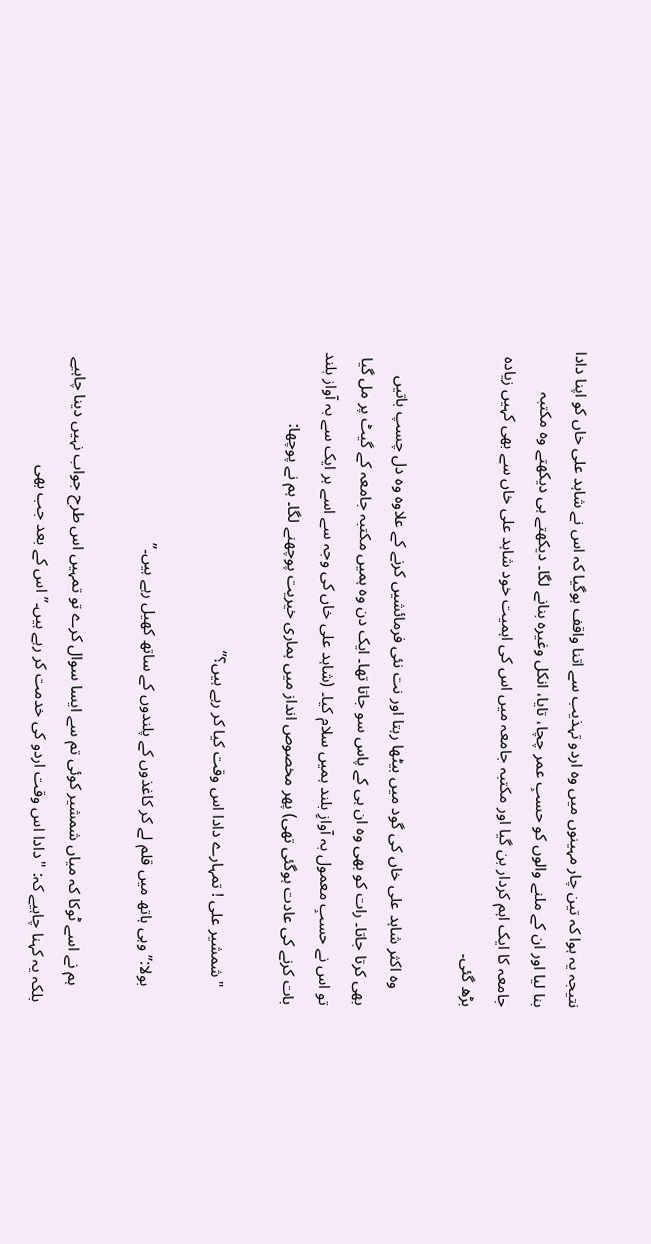نتیجہ یہ ہوا کہ تین چار مہینوں میں وہ اردو تہذیب سے اتنا واقف ہوگیا کہ اس نے شاہد علی خاں کو اپنا دادا بنا لیا اور ان کے ملنے والوں کو حسبِ عمر چچا، تایا، انکل وغیرہ بنانے لگا۔ دیکھتے ہی دیکھتے وہ مکتبہ جامعہ کا ایک اہم کردار بن گیا اور مکتبہ جامعہ میں اس کی اہمیت خود شاہد علی خاں سے بھی کہیں زیادہ بڑھ گئی۔

    وہ اکثر شاہد علی خاں کی گود میں بیٹھا رہتا اور نت نئی فرمائشیں کرنے کے علاوہ وہ دل چسپ باتیں بھی کرتا جاتا۔ رات کو بھی وہ ان ہی کے پاس سو جاتا تھا۔ ایک دن وہ ہمیں مکتبہ جامعہ کے گیٹ پر مل گیا تو اس نے حسبِ معمول بہ آوازِ بلند ہمیں سلام کیا۔ (شاہد علی خاں کی وجہ سے اسے ہر ایک سے بہ آواز بلند بات کرنے کی عادت ہوگئی تھی) پھر مخصوص انداز میں ہماری خیریت پوچھنے لگا۔ ہم نے پوچھا:

    "شمشیر علی ! تمہارے دادا اس وقت کیا کر رہے ہیں؟”

    بولا:”وہی ہاتھ میں قلم لے کر کاغذوں کے پلندوں کے ساتھ کھیل رہے ہیں۔”

    ہم نے اسے ٹوکا کہ میاں شمشیر کوئی تم سے ایسا سوال کرے تو تمہیں اس طرح جواب نہیں دینا چاہیے بلکہ یہ کہنا چاہیے کہ: "دادا اس وقت اردو کی خدمت کر رہے ہیں۔” اس کے بعد جب بھی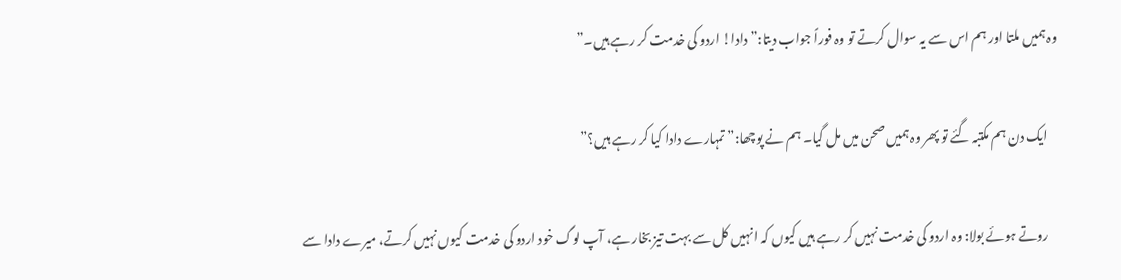وہ ہمیں ملتا اور ہم اس سے یہ سوال کرتے تو وہ فوراً جواب دیتا:” دادا! اردو کی خدمت کر رہے ہیں۔”

    ایک دن ہم مکتبہ گئے تو پھر وہ ہمیں صحن میں مل گیا۔ ہم نے پوچھا:” تمہارے دادا کیا کر رہے ہیں؟”

    روتے ہوئے بولا: وہ اردو کی خدمت نہیں کر رہے ہیں کیوں کہ انہیں کل سے بہت تیز بخار ہے، آپ لوگ خود اردو کی خدمت کیوں نہیں کرتے، میرے دادا سے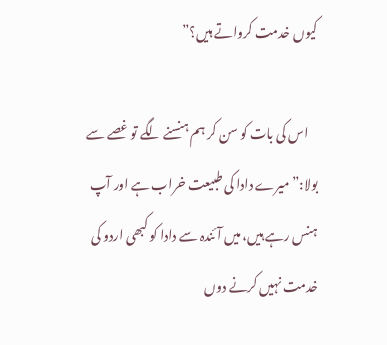کیوں خدمت کرواتے ہیں؟”

    اس کی بات کو سن کر ہم ہنسنے لگے تو غصے سے بولا:” میرے دادا کی طبیعت خراب ہے اور آپ ہنس رہے ہیں، میں آئندہ سے دادا کو کبھی اردو کی خدمت نہیں کرنے دوں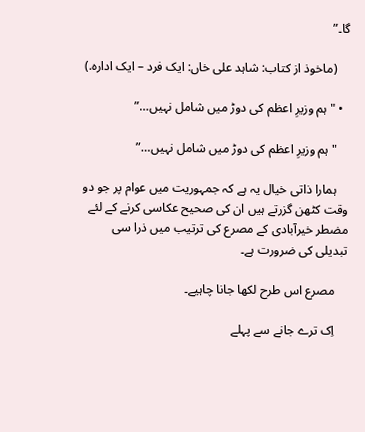گا۔”

    (ماخوذ از کتاب: شاہد علی خاں: ایک فرد – ایک ادارہ.)

  • "ہم وزیرِ اعظم کی دوڑ میں شامل نہیں…”

    "ہم وزیرِ اعظم کی دوڑ میں شامل نہیں…”

    ہمارا ذاتی خیال یہ ہے کہ جمہوریت میں عوام پر جو دو وقت کٹھن گزرتے ہیں ان کی صحیح عکاسی کرنے کے لئے مضطر خیرآبادی کے مصرع کی ترتیب میں ذرا سی تبدیلی کی ضرورت ہے۔

    مصرع اس طرح لکھا جانا چاہیے۔

    اِک ترے جانے سے پہلے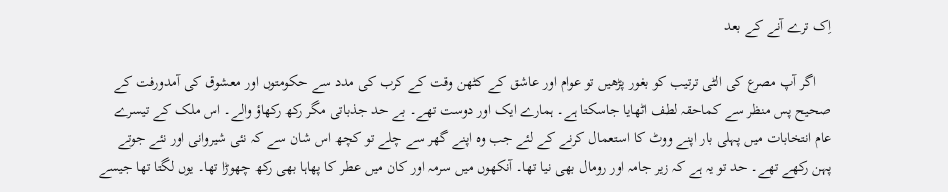اِک ترے آنے کے بعد

    اگر آپ مصرع کی الٹی ترتیب کو بغور پڑھیں تو عوام اور عاشق کے کٹھن وقت کے کرب کی مدد سے حکومتوں اور معشوق کی آمدورفت کے صحیح پس منظر سے کماحقہ لطف اٹھایا جاسکتا ہے۔ ہمارے ایک اور دوست تھے۔ بے حد جذباتی مگر رکھ رکھاؤ والے۔ اس ملک کے تیسرے عام انتخابات میں پہلی بار اپنے ووٹ کا استعمال کرنے کے لئے جب وہ اپنے گھر سے چلے تو کچھ اس شان سے کہ نئی شیروانی اور نئے جوتے پہن رکھے تھے۔ حد تو یہ ہے کہ زیر جامہ اور رومال بھی نیا تھا۔ آنکھوں میں سرمہ اور کان میں عطر کا پھاہا بھی رکھ چھوڑا تھا۔ یوں لگتا تھا جیسے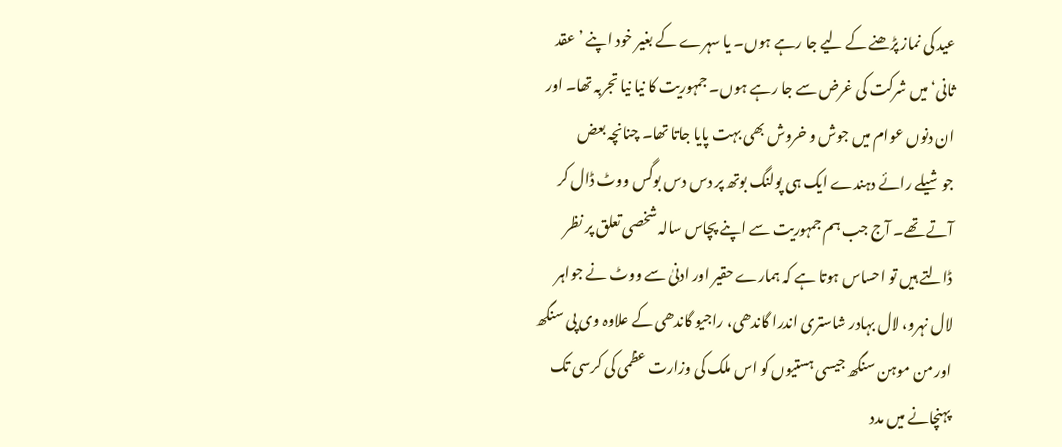عید کی نماز پڑھنے کے لیے جا رہے ہوں۔ یا سہرے کے بغیر خود اپنے ’عقد ثانی‘ میں شرکت کی غرض سے جا رہے ہوں۔ جمہوریت کا نیا نیا تجربہ تھا۔ اور ان دنوں عوام میں جوش و خروش بھی بہت پایا جاتا تھا۔ چنانچہ بعض جوشیلے رائے دہندے ایک ہی پولنگ بوتھ پر دس دس بوگس ووٹ ڈال کر آتے تھے۔ آج جب ہم جمہوریت سے اپنے پچاس سالہ شخصی تعلق پر نظر ڈالتے ہیں تو احساس ہوتا ہے کہ ہمارے حقیر اور ادنیٰ سے ووٹ نے جواہر لال نہرو، لال بہادر شاستری اندرا گاندھی، راجیو گاندھی کے علاوہ وی پی سنگھ اور من موہن سنگھ جیسی ہستیوں کو اس ملک کی وزارت عظمی کی کرسی تک پہنچانے میں مدد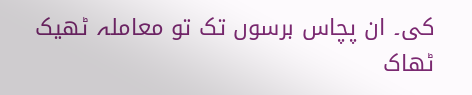کی۔ ان پچاس برسوں تک تو معاملہ ٹھیک ٹھاک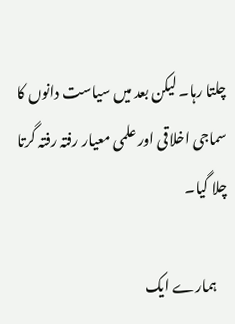چلتا رہا۔ لیکن بعد میں سیاست دانوں کا سماجی اخلاقی اور علمی معیار رفتہ رفتہ گرتا چلا گیا۔

    ہمارے ایک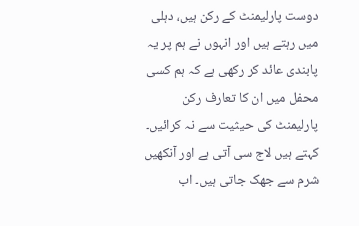دوست پارلیمنٹ کے رکن ہیں، دہلی میں رہتے ہیں اور انہوں نے ہم پر یہ پابندی عائد کر رکھی ہے کہ ہم کسی محفل میں ان کا تعارف رکن پارلیمنٹ کی حیثیت سے نہ کرائیں۔ کہتے ہیں لاج سی آتی ہے اور آنکھیں شرم سے جھک جاتی ہیں۔ اب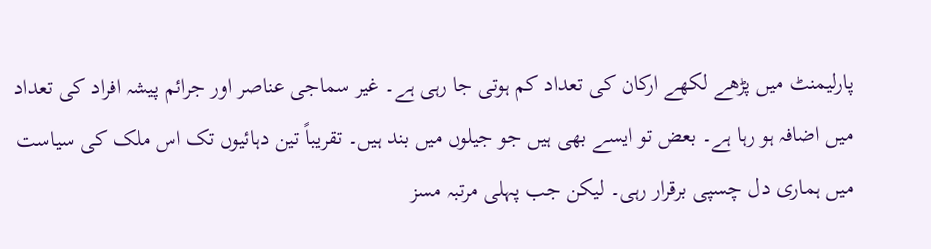پارلیمنٹ میں پڑھے لکھے ارکان کی تعداد کم ہوتی جا رہی ہے۔ غیر سماجی عناصر اور جرائم پیشہ افراد کی تعداد میں اضافہ ہو رہا ہے۔ بعض تو ایسے بھی ہیں جو جیلوں میں بند ہیں۔ تقریباً تین دہائیوں تک اس ملک کی سیاست میں ہماری دل چسپی برقرار رہی۔ لیکن جب پہلی مرتبہ مسز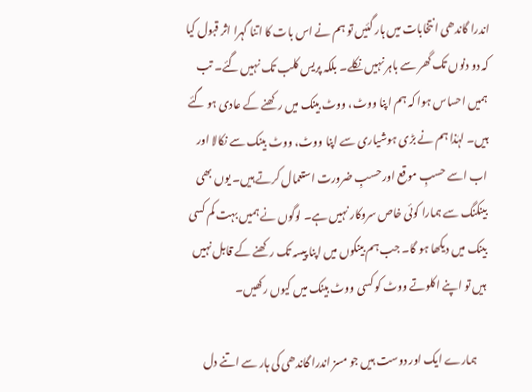اندرا گاندھی انتخابات میں ہار گئیں تو ہم نے اس بات کا اتنا گہرا اثر قبول کیا کہ دو دنوں تک گھر سے باہر نہیں نکلے۔ بلکہ پریس کلب تک نہیں گئے۔ تب ہمیں احساس ہوا کہ ہم اپنا ووٹ، ووٹ بینک میں رکھنے کے عادی ہو گئے ہیں۔ لہٰذا ہم نے بڑی ہوشیاری سے اپنا ووٹ، ووٹ بینک سے نکالا اور اب اسے حسبِ موقع اور حسبِ ضرورت استعمال کرتے ہیں۔ یوں بھی بینکنگ سے ہمارا کوئی خاص سروکار نہیں ہے۔ لوگوں نے ہمیں بہت کم کسی بینک میں دیکھا ہو گا۔ جب ہم بینکوں میں اپنا پیسہ تک رکھنے کے قابل نہیں ہیں تو اپنے اکلوتے ووٹ کو کسی ووٹ بینک میں کیوں رکھیں۔

    ہمارے ایک اور دوست ہیں جو مسز اندرا گاندھی کی ہار سے اتنے دل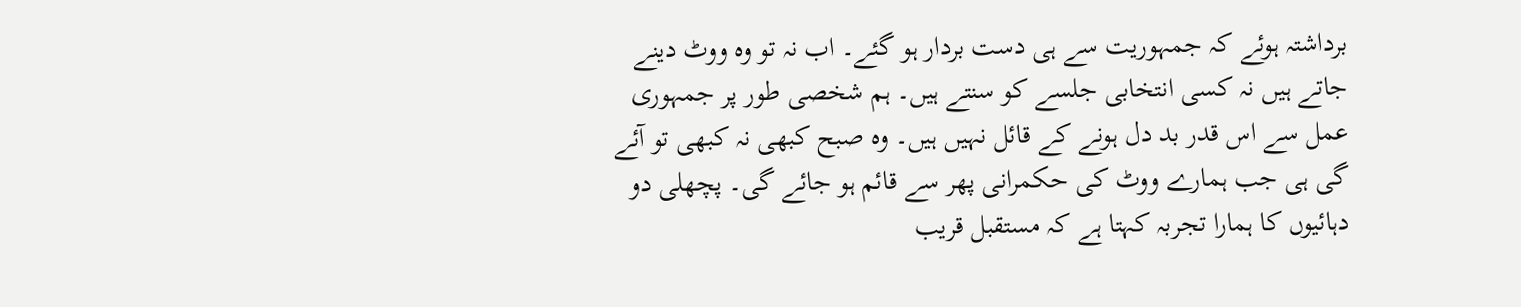برداشتہ ہوئے کہ جمہوریت سے ہی دست بردار ہو گئے۔ اب نہ تو وہ ووٹ دینے جاتے ہیں نہ کسی انتخابی جلسے کو سنتے ہیں۔ ہم شخصی طور پر جمہوری عمل سے اس قدر بد دل ہونے کے قائل نہیں ہیں۔ وہ صبح کبھی نہ کبھی تو آئے گی ہی جب ہمارے ووٹ کی حکمرانی پھر سے قائم ہو جائے گی۔ پچھلی دو دہائیوں کا ہمارا تجربہ کہتا ہے کہ مستقبل قریب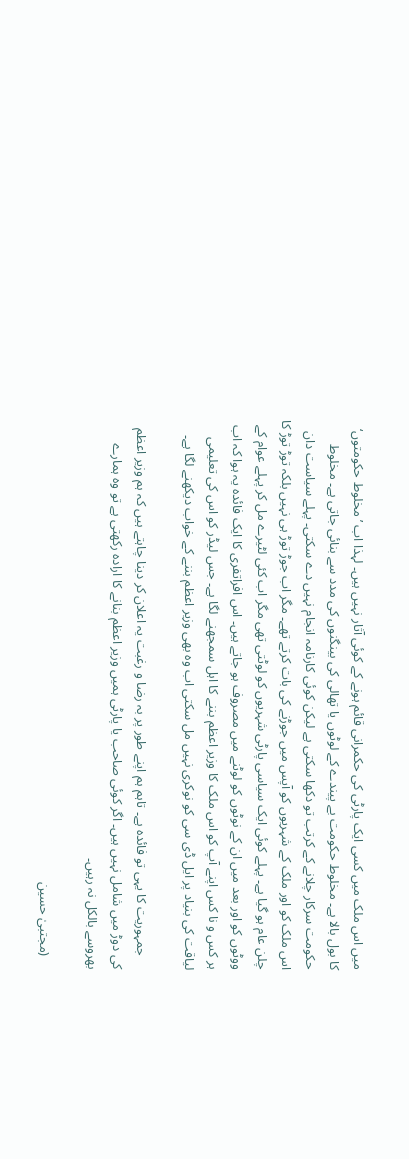میں اس ملک میں کسی ایک پارٹی کی حکمرانی قائم ہونے کے کوئی آثار نہیں ہیں۔ لہذا اب ’مخلوط حکومتوں‘ کا بول بالا ہے۔ مخلوط حکومت بے پیندے کے لوٹوں یا تھالی کی بینگنوں کی مدد سے بنائی جاتی ہے۔ مخلوط حکومت سرکار چلانے کے کرتب تو دکھا سکتی ہے لیکن کوئی کارنامہ انجام نہیں دے سکتی۔ پہلے سیاست دان اس ملک کو اور ملک کے شہریوں کو آپس میں جوڑنے کی بات کرتے تھے۔ مگر اب جوڑ توڑ ہی نہیں بلکہ توڑ توڑ کا چلن عام ہو گیا ہے۔ پہلے کوئی ایک سیاسی پارٹی شہریوں کو لوٹتی تھی مگر اب کئی لٹیرے مل کر پہلے عوام کے ووٹوں کو اور بعد میں ان کے نوٹوں کو لوٹنے میں مصروف ہو جاتے ہیں۔ اس افراتفری کا ایک فائدہ یہ ہوا کہ اب ہر کس و نا کس اپنے آپ کو اس ملک کا وزیر اعظم بننے کا اہل سمجھنے لگا ہے۔ جس لیڈر کو اس کی تعلیمی لیاقت کی بنیاد پر ایل ڈی سی کو نوکری نہیں مل سکتی اب وہ بھی وزیر اعظم بننے کے خواب دیکھنے لگا ہے۔

    جمہوریت کا یہی تو فائدہ ہے۔ تاہم ہم اپنے طور پر بہ رضا و رغبت یہ اعلان کر دینا چاہتے ہیں کہ ہم وزیر اعظم کی دوڑ میں شامل نہیں ہیں۔ اگر کوئی صاحب یا پارٹی ہمیں وزیر اعظم بنانے کا ارادہ رکھتی ہے تو وہ ہمارے بھروسے بالکل نہ رہیں۔

    (مجتبیٰ‌ حسین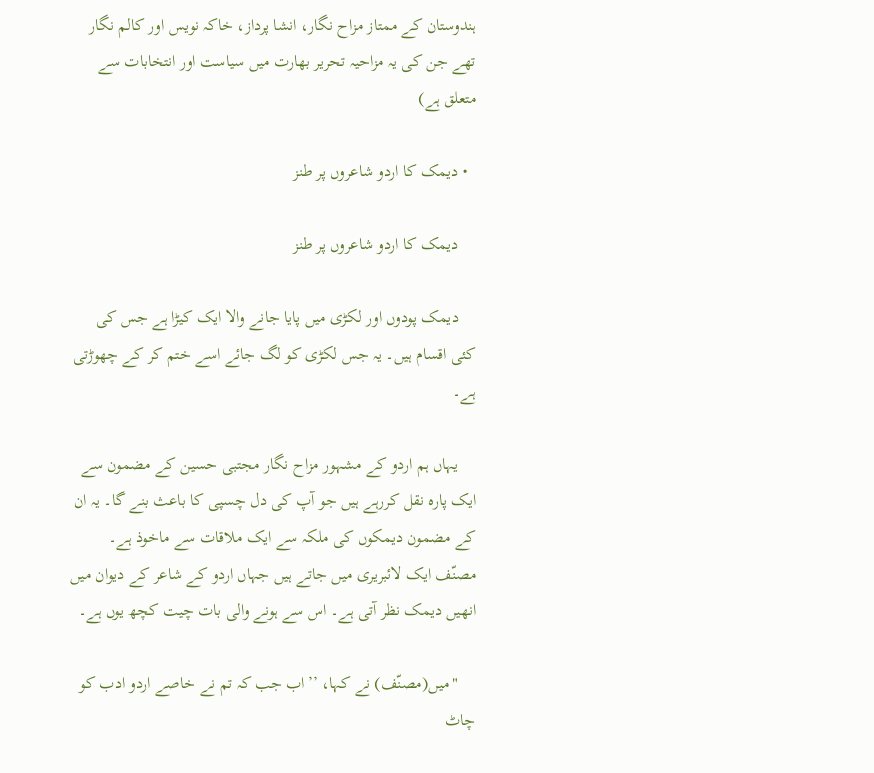ہندوستان کے ممتاز مزاح نگار، انشا پرداز، خاکہ نویس اور کالم نگار تھے جن کی یہ مزاحیہ تحریر بھارت میں سیاست اور انتخابات سے متعلق ہے)

  • دیمک کا اردو شاعروں پر طنز

    دیمک کا اردو شاعروں پر طنز

    دیمک پودوں اور لکڑی میں پایا جانے والا ایک کیڑا ہے جس کی کئی اقسام ہیں۔ یہ جس لکڑی کو لگ جائے اسے ختم کر کے چھوڑتی ہے۔

    یہاں ہم اردو کے مشہور مزاح نگار مجتبی حسین کے مضمون سے ایک پارہ نقل کررہے ہیں جو آپ کی دل چسپی کا باعث بنے گا۔ یہ ان کے مضمون دیمکوں کی ملکہ سے ایک ملاقات سے ماخوذ ہے۔ مصنّف ایک لائبریری میں جاتے ہیں جہاں اردو کے شاعر کے دیوان میں انھیں دیمک نظر آتی ہے۔ اس سے ہونے والی بات چیت کچھ یوں‌ ہے۔

    "میں(مصنّف) نے کہا، ’’اب جب کہ تم نے خاصے اردو ادب کو چاٹ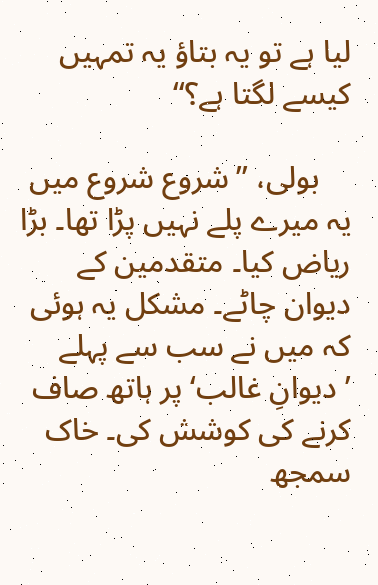لیا ہے تو یہ بتاؤ یہ تمہیں کیسے لگتا ہے؟‘‘

    بولی، ’’شروع شروع میں یہ میرے پلے نہیں پڑا تھا۔ بڑا ریاض کیا۔ متقدمین کے دیوان چاٹے۔ مشکل یہ ہوئی کہ میں نے سب سے پہلے ’دیوانِ غالب‘ پر ہاتھ صاف کرنے کی کوشش کی۔ خاک سمجھ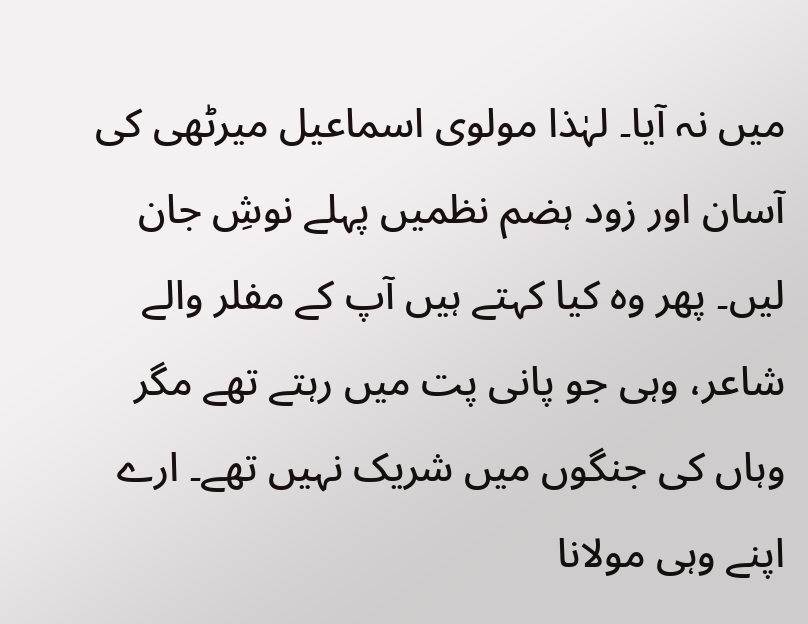میں نہ آیا۔ لہٰذا مولوی اسماعیل میرٹھی کی آسان اور زود ہضم نظمیں پہلے نوشِ جان لیں۔ پھر وہ کیا کہتے ہیں آپ کے مفلر والے شاعر، وہی جو پانی پت میں رہتے تھے مگر وہاں کی جنگوں میں شریک نہیں تھے۔ ارے اپنے وہی مولانا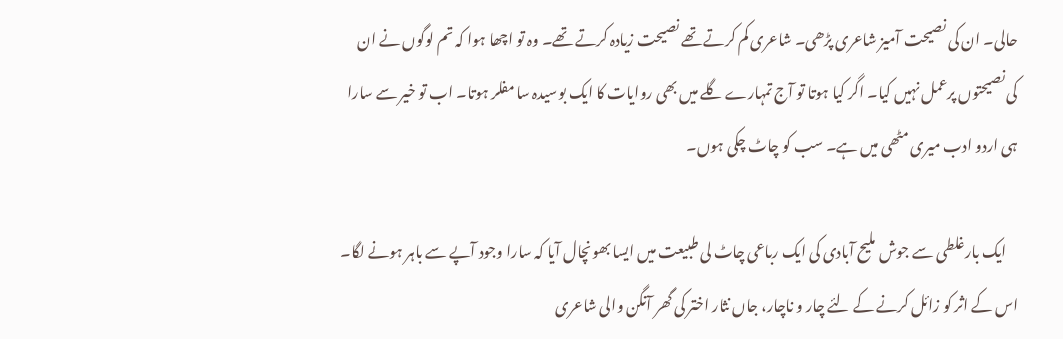حالی۔ ان کی نصیحت آمیز شاعری پڑھی۔ شاعری کم کرتے تھے نصیحت زیادہ کرتے تھے۔ وہ تو اچھا ہوا کہ تم لوگوں نے ان کی نصیحتوں پرعمل نہیں کیا۔ اگر کیا ہوتا تو آج تمہارے گلے میں بھی روایات کا ایک بوسیدہ سا مفلر ہوتا۔ اب تو خیر سے سارا ہی اردو ادب میری مٹھی میں ہے۔ سب کو چاٹ چکی ہوں۔

    ایک بارغلطی سے جوش ملیح آبادی کی ایک رباعی چاٹ لی طبیعت میں ایسا بھونچال آیا کہ سارا وجود آپے سے باہر ہونے لگا۔ اس کے اثر کو زائل کرنے کے لئے چار و ناچار، جاں نثار اختر کی گھر آنگن والی شاعری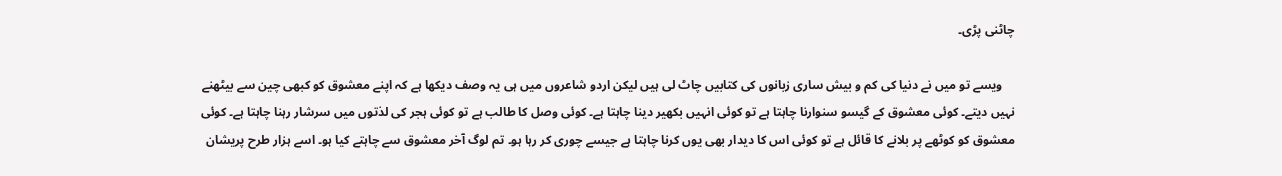چاٹنی پڑی۔

    ویسے تو میں نے دنیا کی کم و بیش ساری زبانوں کی کتابیں چاٹ لی ہیں لیکن اردو شاعروں میں ہی یہ وصف دیکھا ہے کہ اپنے معشوق کو کبھی چین سے بیٹھنے نہیں دیتے۔ کوئی معشوق کے گیسو سنوارنا چاہتا ہے تو کوئی انہیں بکھیر دینا چاہتا ہے۔ کوئی وصل کا طالب ہے تو کوئی ہجر کی لذتوں میں سرشار رہنا چاہتا ہے۔ کوئی معشوق کو کوٹھے پر بلانے کا قائل ہے تو کوئی اس کا دیدار بھی یوں کرنا چاہتا ہے جیسے چوری کر رہا ہو۔ تم لوگ آخر معشوق سے چاہتے کیا ہو۔ اسے ہزار طرح پریشان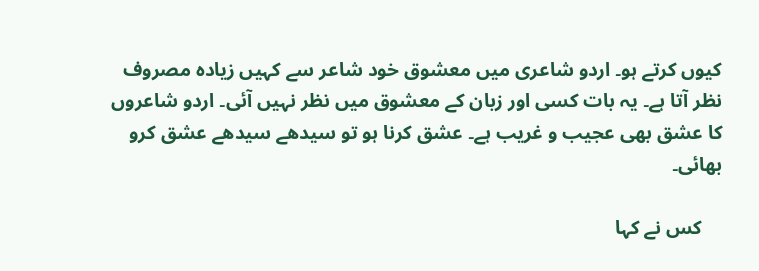کیوں کرتے ہو۔ اردو شاعری میں معشوق خود شاعر سے کہیں زیادہ مصروف نظر آتا ہے۔ یہ بات کسی اور زبان کے معشوق میں نظر نہیں آئی۔ اردو شاعروں کا عشق بھی عجیب و غریب ہے۔ عشق کرنا ہو تو سیدھے سیدھے عشق کرو بھائی۔

    کس نے کہا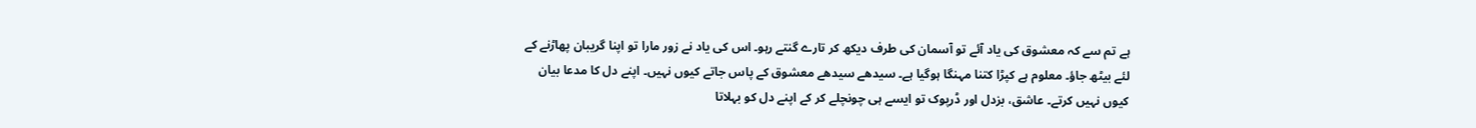ہے تم سے کہ معشوق کی یاد آئے تو آسمان کی طرف دیکھ کر تارے گنتے رہو۔ اس کی یاد نے زور مارا تو اپنا گریبان پھاڑنے کے لئے بیٹھ جاؤ۔ معلوم ہے کپڑا کتنا مہنگا ہوگیا ہے۔ سیدھے سیدھے معشوق کے پاس جاتے کیوں نہیں۔ اپنے دل کا مدعا بیان کیوں نہیں کرتے۔ عاشق، بزدل اور ڈرپوک تو ایسے ہی چونچلے کر کے اپنے دل کو بہلاتا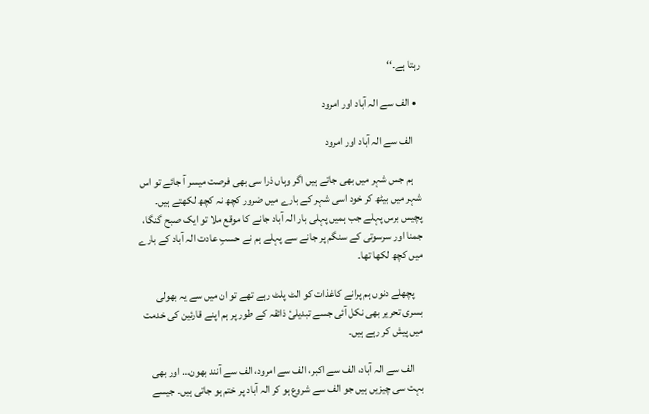رہتا ہے۔‘‘

  • الف سے الہ آباد اور امرود

    الف سے الہ آباد اور امرود

    ہم جس شہر میں بھی جاتے ہیں اگر وہاں ذرا سی بھی فرصت میسر آ جائے تو اس شہر میں بیٹھ کر خود اسی شہر کے بارے میں ضرور کچھ نہ کچھ لکھتے ہیں۔ پچیس برس پہلے جب ہمیں پہلی بار الہ آباد جانے کا موقع ملا تو ایک صبح گنگا، جمنا اور سرسوتی کے سنگم پر جانے سے پہلے ہم نے حسبِ عادت الہ آباد کے بارے میں کچھ لکھا تھا۔

    پچھلے دنوں ہم پرانے کاغذات کو الٹ پلٹ رہے تھے تو ان میں سے یہ بھولی بسری تحریر بھی نکل آئی جسے تبدیلیٔ ذائقہ کے طور پر ہم اپنے قارئین کی خدمت میں پیش کر رہے ہیں۔

    الف سے الہ آباد، الف سے اکبر، الف سے امرود، الف سے آنند بھون… اور بھی بہت سی چیزیں ہیں جو الف سے شروع ہو کر الہ آباد پر ختم ہو جاتی ہیں۔ جیسے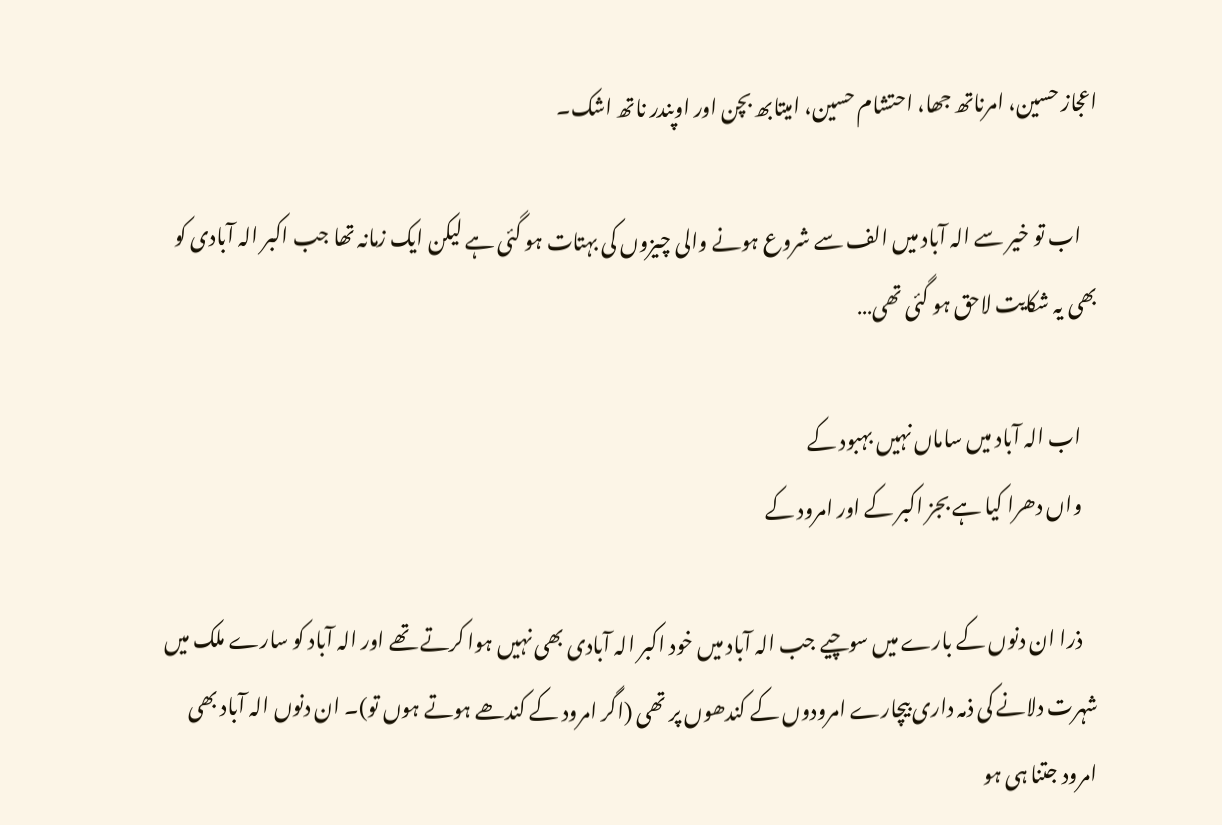اعجاز حسین، امرناتھ جھا، احتشام حسین، امیتابھ بچن اور اوپندر ناتھ اشک۔

    اب تو خیر سے الہ آباد میں الف سے شروع ہونے والی چیزوں کی بہتات ہو گئی ہے لیکن ایک زمانہ تھا جب اکبر الہ آبادی کو بھی یہ شکایت لاحق ہو گئی تھی…

    اب الہ آباد میں ساماں نہیں بہبود کے
    واں دھرا کیا ہے بجز اکبر کے اور امرود کے

    ذرا ان دنوں کے بارے میں سوچیے جب الہ آباد میں خود اکبر الہ آبادی بھی نہیں ہوا کرتے تھے اور الہ آباد کو سارے ملک میں شہرت دلانے کی ذمہ داری بیچارے امرودوں کے کندھوں پر تھی (اگر امرود کے کندھے ہوتے ہوں تو)۔ ان دنوں الہ آباد بھی امرود جتنا ہی ہو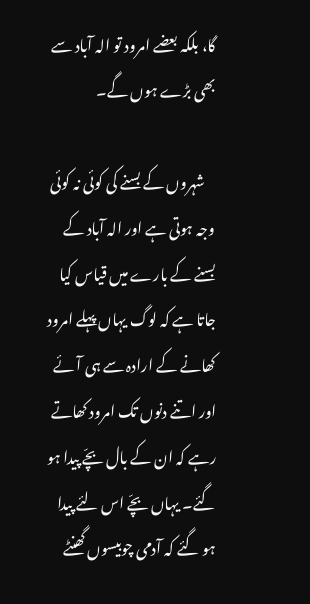گا، بلکہ بعضے امرود تو الہ آباد سے بھی بڑے ہوں گے۔

    شہروں کے بسنے کی کوئی نہ کوئی وجہ ہوتی ہے اور الہ آباد کے بسنے کے بارے میں قیاس کیا جاتا ہے کہ لوگ یہاں پہلے امرود کھانے کے ارادہ سے ہی آئے اور اتنے دنوں تک امرود کھاتے رہے کہ ان کے بال بچّے پیدا ہو گئے۔ یہاں بچّے اس لئے پیدا ہو گئے کہ آدمی چوبیسوں گھنٹے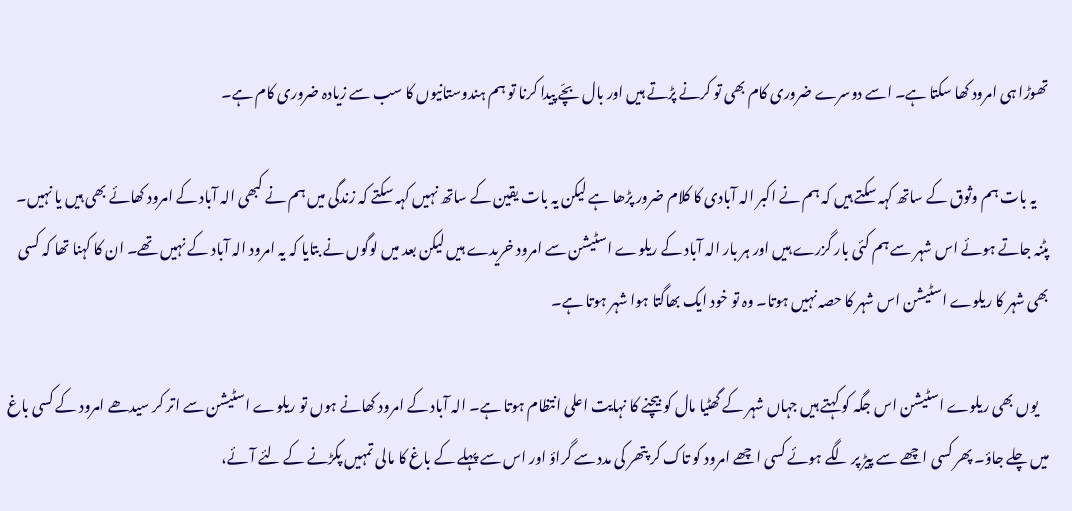تھوڑا ہی امرود کھا سکتا ہے۔ اسے دوسرے ضروری کام بھی تو کرنے پڑتے ہیں اور بال بچّے پیدا کرنا تو ہم ہندوستانیوں کا سب سے زیادہ ضروری کام ہے۔

    یہ بات ہم وثوق کے ساتھ کہہ سکتے ہیں کہ ہم نے اکبر الہ آبادی کا کلام ضرور پڑھا ہے لیکن یہ بات یقین کے ساتھ نہیں کہہ سکتے کہ زندگی میں ہم نے کبھی الہ آباد کے امرود کھائے بھی ہیں یا نہیں۔ پٹنہ جاتے ہوئے اس شہر سے ہم کئی بار گزرے ہیں اور ہر بار الہ آباد کے ریلوے اسٹیشن سے امرود خریدے ہیں لیکن بعد میں لوگوں نے بتایا کہ یہ امرود الہ آباد کے نہیں تھے۔ ان کا کہنا تھا کہ کسی بھی شہر کا ریلوے اسٹیشن اس شہر کا حصہ نہیں ہوتا۔ وہ تو خود ایک بھاگتا ہوا شہر ہوتا ہے۔

    یوں بھی ریلوے اسٹیشن اس جگہ کو کہتے ہیں جہاں شہر کے گھٹیا مال کو بیچنے کا نہایت اعلی انتظام ہوتا ہے۔ الہ آباد کے امرود کھانے ہوں تو ریلوے اسٹیشن سے اتر کر سیدھے امرود کے کسی باغ میں چلے جاؤ۔ پھر کسی اچھے سے پیڑ پر لگے ہوئے کسی اچھے امرود کو تاک کر پتھر کی مدد سے گراؤ اور اس سے پہلے کے باغ کا مالی تمہیں پکڑنے کے لئے آئے،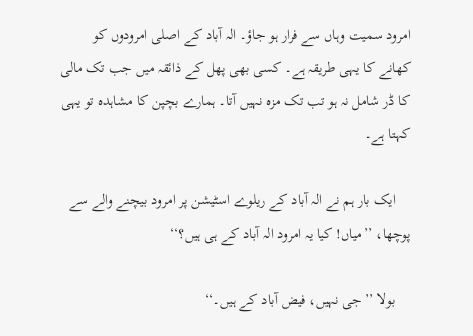امرود سمیت وہاں سے فرار ہو جاؤ۔ الہ آباد کے اصلی امرودوں کو کھانے کا یہی طریقہ ہے۔ کسی بھی پھل کے ذائقہ میں جب تک مالی کا ڈر شامل نہ ہو تب تک مزہ نہیں آتا۔ ہمارے بچپن کا مشاہدہ تو یہی کہتا ہے۔

    ایک بار ہم نے الہ آباد کے ریلوے اسٹیشن پر امرود بیچنے والے سے پوچھا، ’’میاں! کیا یہ امرود الہ آباد کے ہی ہیں؟‘‘

    بولا ’’جی نہیں، فیض آباد کے ہیں۔‘‘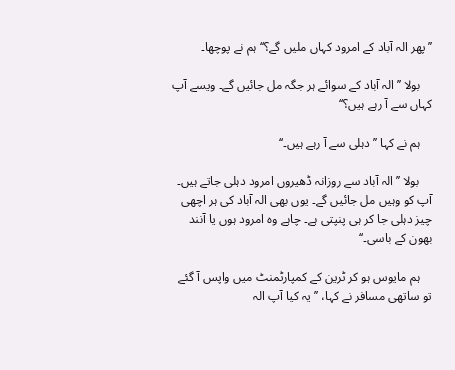’’پھر الہ آباد کے امرود کہاں ملیں گے؟‘‘ ہم نے پوچھا۔

    بولا ’’الہ آباد کے سوائے ہر جگہ مل جائیں گے۔ ویسے آپ کہاں سے آ رہے ہیں؟‘‘

    ہم نے کہا ’’دہلی سے آ رہے ہیں۔‘‘

    بولا ’’الہ آباد سے روزانہ ڈھیروں امرود دہلی جاتے ہیں۔ آپ کو وہیں مل جائیں گے۔ یوں بھی الہ آباد کی ہر اچھی چیز دہلی جا کر ہی پنپتی ہے۔ چاہے وہ امرود ہوں یا آنند بھون کے باسی۔‘‘

    ہم مایوس ہو کر ٹرین کے کمپارٹمنٹ میں واپس آ گئے تو ساتھی مسافر نے کہا، ’’یہ کیا آپ الہ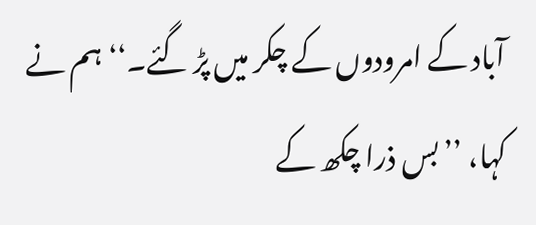آباد کے امرودوں کے چکر میں پڑ گئے۔‘‘ ہم نے کہا، ’’بس ذرا چکھ کے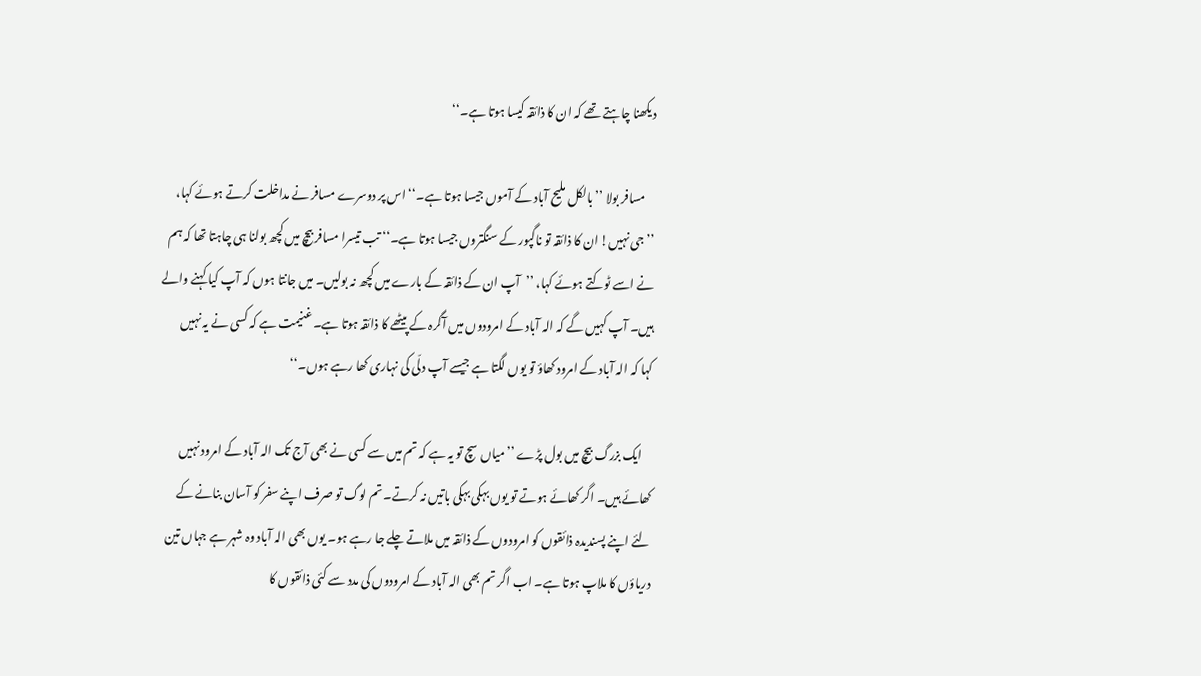دیکھنا چاہتے تھے کہ ان کا ذائقہ کیسا ہوتا ہے۔‘‘

    مسافر بولا ’’بالکل ملیح آباد کے آموں جیسا ہوتا ہے۔‘‘ اس پر دوسرے مسافر نے مداخلت کرتے ہوئے کہا، ’’جی نہیں! ان کا ذائقہ تو ناگپور کے سنگتروں جیسا ہوتا ہے۔‘‘ تب تیسرا مسافر بیچ میں کچھ بولنا ہی چاہتا تھا کہ ہم نے اسے ٹوکتے ہوئے کہا، ’’آپ ان کے ذائقہ کے بارے میں کچھ نہ بولیں۔ میں جانتا ہوں کہ آپ کیا کہنے والے ہیں۔ آپ کہیں گے کہ الہ آباد کے امرودوں میں آگرہ کے پیٹھے کا ذائقہ ہوتا ہے۔ غنیمت ہے کہ کسی نے یہ نہیں کہا کہ الہ آباد کے امرود کھاؤ تو یوں لگتا ہے جیسے آپ دلّی کی نہاری کھا رہے ہوں۔‘‘

    ایک بزرگ بیچ میں بول پڑے ’’میاں سچ تو یہ ہے کہ تم میں سے کسی نے بھی آج تک الہ آباد کے امرود نہیں کھائے ہیں۔ اگر کھائے ہوتے تو یوں بہکی بہکی باتیں نہ کرتے۔ تم لوگ تو صرف اپنے سفر کو آسان بنانے کے لئے اپنے پسندیدہ ذائقوں کو امرودوں کے ذائقہ میں ملاتے چلے جا رہے ہو۔ یوں بھی الہ آباد وہ شہر ہے جہاں تین دریاؤں کا ملاپ ہوتا ہے۔ اب اگر تم بھی الہ آباد کے امرودوں کی مدد سے کئی ذائقوں کا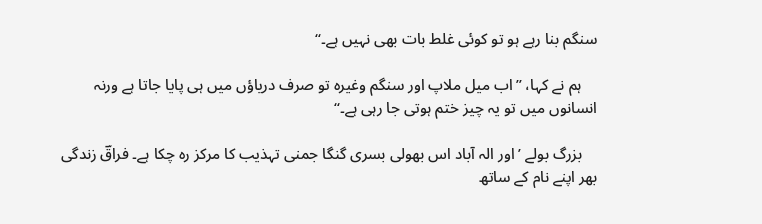سنگم بنا رہے ہو تو کوئی غلط بات بھی نہیں ہے۔‘‘

    ہم نے کہا، ’’اب میل ملاپ اور سنگم وغیرہ تو صرف دریاؤں میں ہی پایا جاتا ہے ورنہ انسانوں میں تو یہ چیز ختم ہوتی جا رہی ہے۔‘‘

    بزرگ بولے ’اور الہ آباد اس بھولی بسری گنگا جمنی تہذیب کا مرکز رہ چکا ہے۔ فراقؔ زندگی بھر اپنے نام کے ساتھ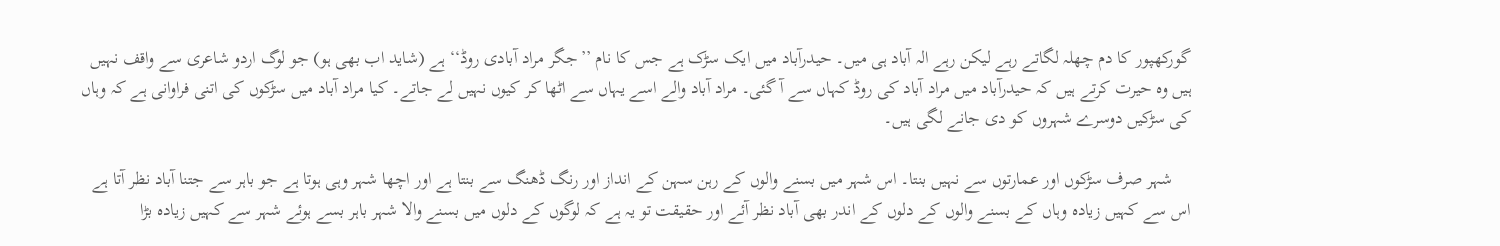گورکھپور کا دم چھلہ لگاتے رہے لیکن رہے الہ آباد ہی میں۔ حیدرآباد میں ایک سڑک ہے جس کا نام ’’جگر مراد آبادی روڈ‘‘ ہے (شاید اب بھی ہو) جو لوگ اردو شاعری سے واقف نہیں ہیں وہ حیرت کرتے ہیں کہ حیدرآباد میں مراد آباد کی روڈ کہاں سے آ گئی۔ مراد آباد والے اسے یہاں سے اٹھا کر کیوں نہیں لے جاتے۔ کیا مراد آباد میں سڑکوں کی اتنی فراوانی ہے کہ وہاں کی سڑکیں دوسرے شہروں کو دی جانے لگی ہیں۔

    شہر صرف سڑکوں اور عمارتوں سے نہیں بنتا۔ اس شہر میں بسنے والوں کے رہن سہن کے انداز اور رنگ ڈھنگ سے بنتا ہے اور اچھا شہر وہی ہوتا ہے جو باہر سے جتنا آباد نظر آتا ہے اس سے کہیں زیادہ وہاں کے بسنے والوں کے دلوں کے اندر بھی آباد نظر آئے اور حقیقت تو یہ ہے کہ لوگوں کے دلوں میں بسنے والا شہر باہر بسے ہوئے شہر سے کہیں زیادہ بڑا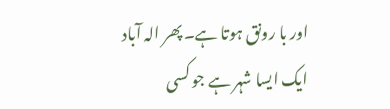اور با رونق ہوتا ہے۔ پھر الہ آباد ایک ایسا شہر ہے جو کسی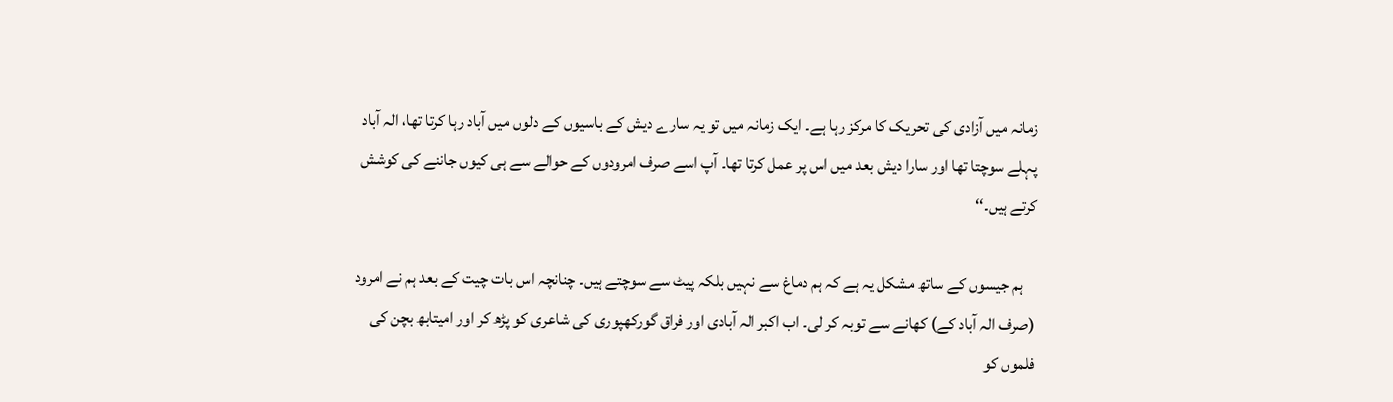زمانہ میں آزادی کی تحریک کا مرکز رہا ہے۔ ایک زمانہ میں تو یہ سارے دیش کے باسیوں کے دلوں میں آباد رہا کرتا تھا، الہ آباد پہلے سوچتا تھا اور سارا دیش بعد میں اس پر عمل کرتا تھا۔ آپ اسے صرف امرودوں کے حوالے سے ہی کیوں جاننے کی کوشش کرتے ہیں۔‘‘

    ہم جیسوں کے ساتھ مشکل یہ ہے کہ ہم دماغ سے نہیں بلکہ پیٹ سے سوچتے ہیں۔ چنانچہ اس بات چیت کے بعد ہم نے امرود (صرف الہ آباد کے) کھانے سے توبہ کر لی۔ اب اکبر الہ آبادی اور فراق گورکھپوری کی شاعری کو پڑھ کر اور امیتابھ بچن کی فلموں کو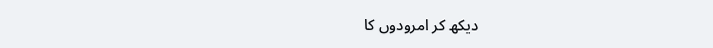دیکھ کر امرودوں کا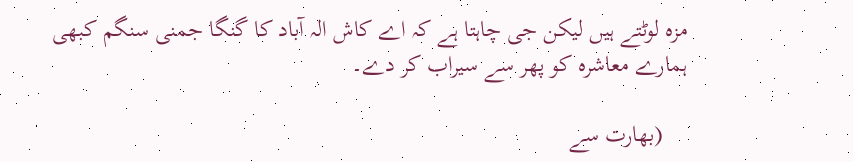مزہ لوٹتے ہیں لیکن جی چاہتا ہے کہ اے کاش الہ آباد کا گنگا جمنی سنگم کبھی ہمارے معاشرہ کو پھر سے سیراب کر دے۔

    (بھارت سے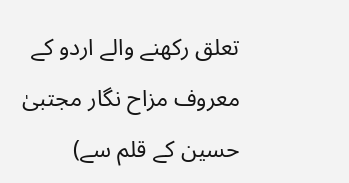تعلق رکھنے والے اردو کے معروف مزاح نگار مجتبیٰ حسین کے قلم سے)